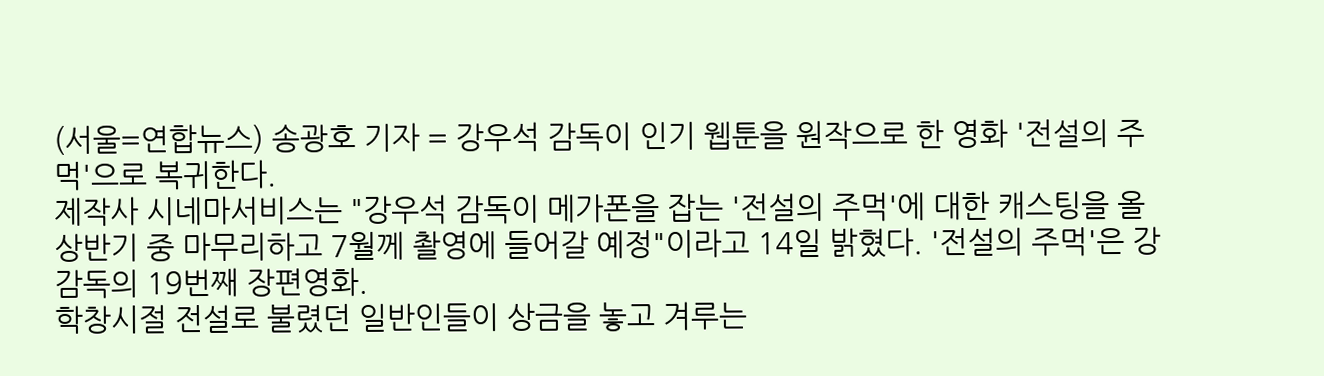(서울=연합뉴스) 송광호 기자 = 강우석 감독이 인기 웹툰을 원작으로 한 영화 '전설의 주먹'으로 복귀한다.
제작사 시네마서비스는 "강우석 감독이 메가폰을 잡는 '전설의 주먹'에 대한 캐스팅을 올 상반기 중 마무리하고 7월께 촬영에 들어갈 예정"이라고 14일 밝혔다. '전설의 주먹'은 강 감독의 19번째 장편영화.
학창시절 전설로 불렸던 일반인들이 상금을 놓고 겨루는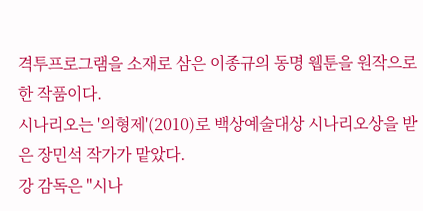격투프로그램을 소재로 삼은 이종규의 동명 웹툰을 원작으로 한 작품이다.
시나리오는 '의형제'(2010)로 백상예술대상 시나리오상을 받은 장민석 작가가 맡았다.
강 감독은 "시나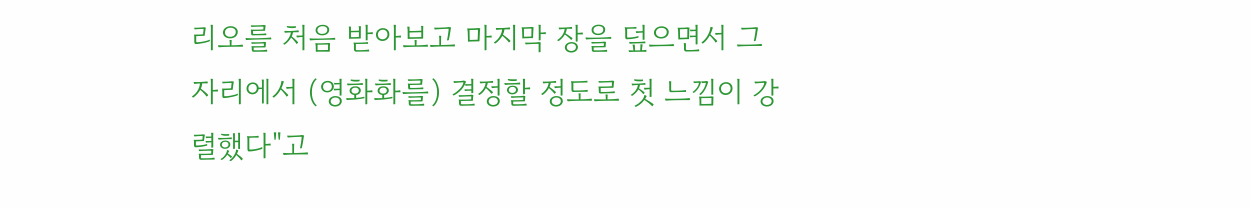리오를 처음 받아보고 마지막 장을 덮으면서 그 자리에서 (영화화를) 결정할 정도로 첫 느낌이 강렬했다"고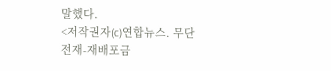말했다.
<저작권자(c)연합뉴스. 무단전재-재배포금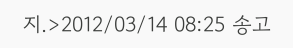지.>2012/03/14 08:25 송고